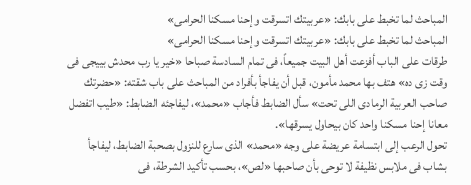المباحث لما تخبط على بابك: «عربيتك اتسرقت وإحنا مسكنا الحرامى»
المباحث لما تخبط على بابك: «عربيتك اتسرقت وإحنا مسكنا الحرامى»
طرقات على الباب أفزعت أهل البيت جميعاً، فى تمام السادسة صباحا «خير يا رب محدش بييجى فى وقت زى ده» هتف بها محمد مأمون، قبل أن يفاجأ بأفراد من المباحث على باب شقته: «حضرتك صاحب العربية الرمادى اللى تحت» سأل الضابط فأجاب «محمد»، ليفاجئه الضابط: «طيب اتفضل معانا إحنا مسكنا واحد كان بيحاول يسرقها».
تحول الرعب إلى ابتسامة عريضة على وجه «محمد» الذى سارع للنزول بصحبة الضابط، ليفاجأ بشاب فى ملابس نظيفة لا توحى بأن صاحبها «لص»، بحسب تأكيد الشرطة، فى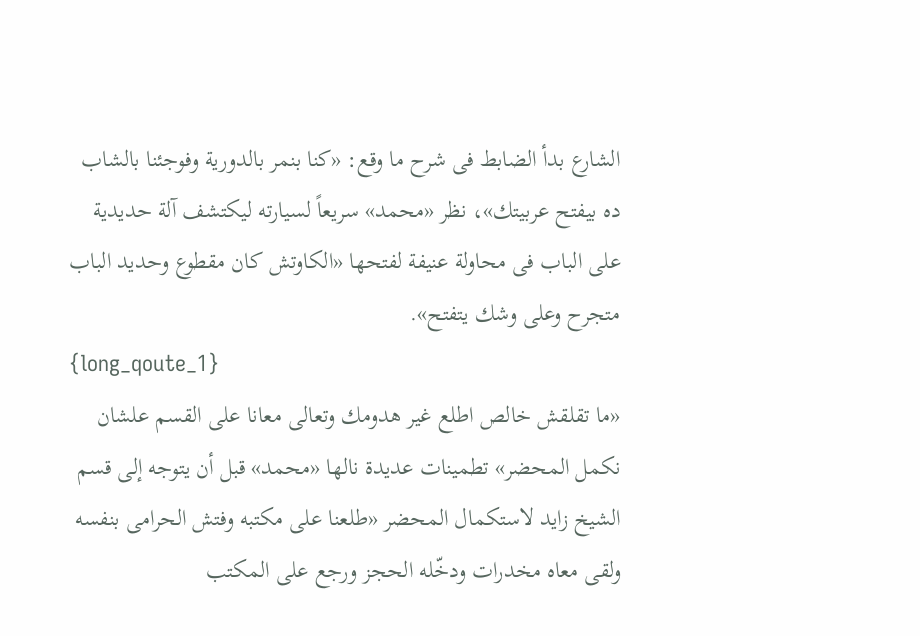الشارع بدأ الضابط فى شرح ما وقع: «كنا بنمر بالدورية وفوجئنا بالشاب ده بيفتح عربيتك»، نظر «محمد» سريعاً لسيارته ليكتشف آلة حديدية على الباب فى محاولة عنيفة لفتحها «الكاوتش كان مقطوع وحديد الباب متجرح وعلى وشك يتفتح».
{long_qoute_1}
«ما تقلقش خالص اطلع غير هدومك وتعالى معانا على القسم علشان نكمل المحضر» تطمينات عديدة نالها «محمد» قبل أن يتوجه إلى قسم الشيخ زايد لاستكمال المحضر «طلعنا على مكتبه وفتش الحرامى بنفسه ولقى معاه مخدرات ودخّله الحجز ورجع على المكتب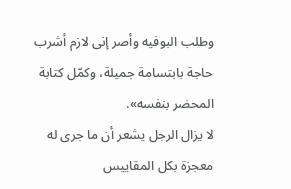وطلب البوفيه وأصر إنى لازم أشرب حاجة بابتسامة جميلة، وكمّل كتابة المحضر بنفسه».
لا يزال الرجل يشعر أن ما جرى له معجزة بكل المقاييس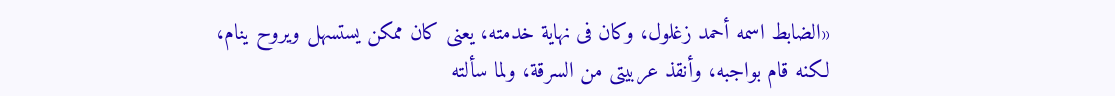«الضابط اسمه أحمد زغلول، وكان فى نهاية خدمته، يعنى كان ممكن يستسهل ويروح ينام، لكنه قام بواجبه، وأنقذ عربيتى من السرقة، ولما سألته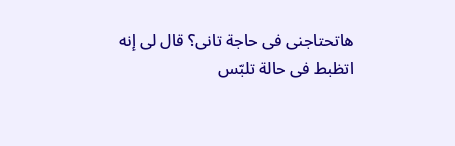هاتحتاجنى فى حاجة تانى؟ قال لى إنه اتظبط فى حالة تلبّس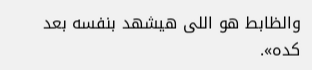والظابط هو اللى هيشهد بنفسه بعد كده».